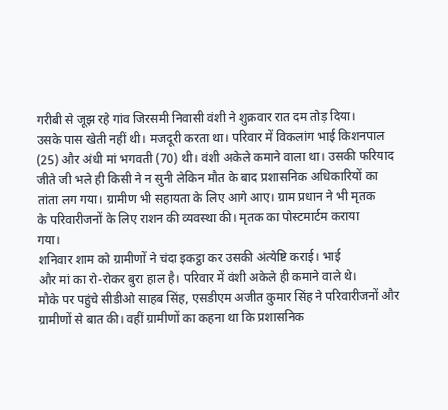गरीबी से जूझ रहे गांव जिरसमी निवासी वंशी ने शुक्रवार रात दम तोड़ दिया।
उसके पास खेती नहीं थी। मजदूरी करता था। परिवार में विकलांग भाई किशनपाल
(25) और अंधी मां भगवती (70) थी। वंशी अकेले कमाने वाला था। उसकी फरियाद
जीते जी भले ही किसी ने न सुनी लेकिन मौत के बाद प्रशासनिक अधिकारियों का
तांता लग गया। ग्रामीण भी सहायता के लिए आगे आए। ग्राम प्रधान ने भी मृतक
के परिवारीजनों के लिए राशन की व्यवस्था की। मृतक का पोस्टमार्टम कराया
गया।
शनिवार शाम को ग्रामीणों ने चंदा इकट्ठा कर उसकी अंत्येष्टि कराई। भाई
और मां का रो-रोकर बुरा हाल है। परिवार में वंशी अकेले ही कमाने वाले थे।
मौके पर पहुंचे सीडीओ साहब सिंह, एसडीएम अजीत कुमार सिंह ने परिवारीजनों और
ग्रामीणों से बात की। वहीं ग्रामीणों का कहना था कि प्रशासनिक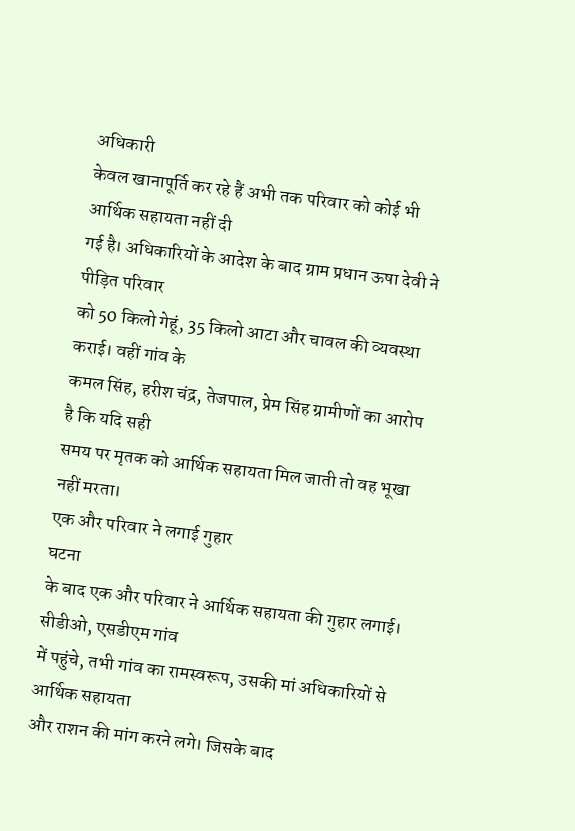अधिकारी
केवल खानापूर्ति कर रहे हैं अभी तक परिवार को कोई भी आर्थिक सहायता नहीं दी
गई है। अधिकारियों के आदेश के बाद ग्राम प्रधान ऊषा देवी ने पीड़ित परिवार
को 50 किलो गेहूं, 35 किलो आटा और चावल की व्यवस्था कराई। वहीं गांव के
कमल सिंह, हरीश चंद्र, तेजपाल, प्रेम सिंह ग्रामीणों का आरोप है कि यदि सही
समय पर मृतक को आर्थिक सहायता मिल जाती तो वह भूखा नहीं मरता।
एक और परिवार ने लगाई गुहार
घटना
के बाद एक और परिवार ने आर्थिक सहायता की गुहार लगाई। सीडीओ, एसडीएम गांव
में पहुंचे, तभी गांव का रामस्वरूप, उसकी मां अधिकारियों से आर्थिक सहायता
और राशन की मांग करने लगे। जिसके बाद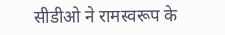सीडीओ ने रामस्वरूप के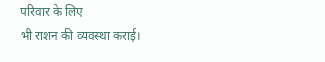परिवार के लिए
भी राशन की व्यवस्था कराई।